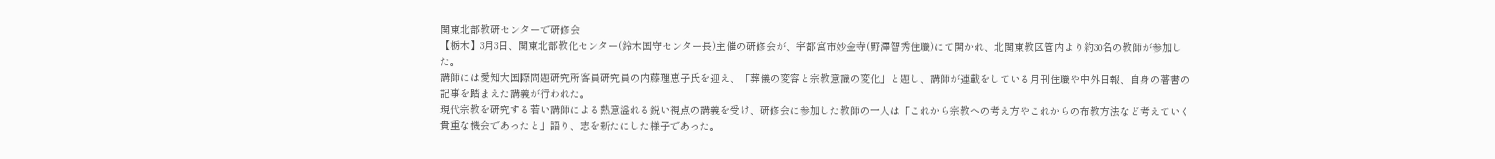関東北部教研センターで研修会
【栃木】3月3日、関東北部教化センター(鈴木国守センター長)主催の研修会が、宇都宮市妙金寺(野澤智秀住職)にて開かれ、北関東教区管内より約30名の教師が参加した。
講師には愛知大国際問題研究所客員研究員の内藤理恵子氏を迎え、「葬儀の変容と宗教意識の変化」と題し、講師が連載をしている月刊住職や中外日報、自身の著書の記事を踏まえた講義が行われた。
現代宗教を研究する若い講師による熱意溢れる鋭い視点の講義を受け、研修会に参加した教師の一人は「これから宗教への考え方やこれからの布教方法など考えていく貴重な機会であったと」語り、志を新たにした様子であった。